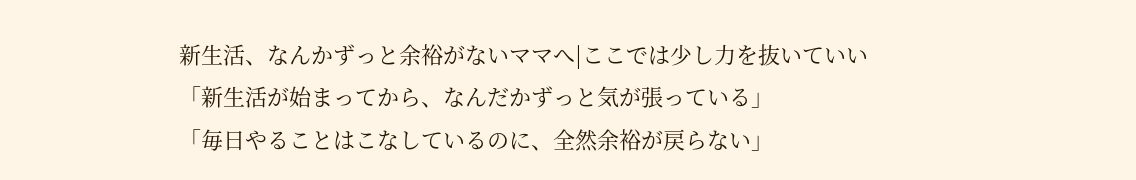新生活、なんかずっと余裕がないママへ|ここでは少し力を抜いていい
「新生活が始まってから、なんだかずっと気が張っている」
「毎日やることはこなしているのに、全然余裕が戻らない」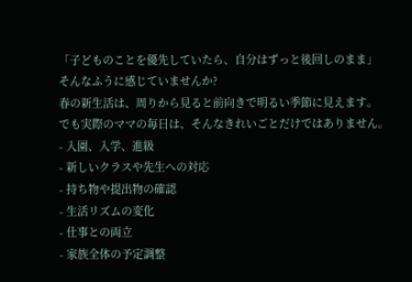「子どものことを優先していたら、自分はずっと後回しのまま」
そんなふうに感じていませんか?
春の新生活は、周りから見ると前向きで明るい季節に見えます。
でも実際のママの毎日は、そんなきれいごとだけではありません。
- 入園、入学、進級
- 新しいクラスや先生への対応
- 持ち物や提出物の確認
- 生活リズムの変化
- 仕事との両立
- 家族全体の予定調整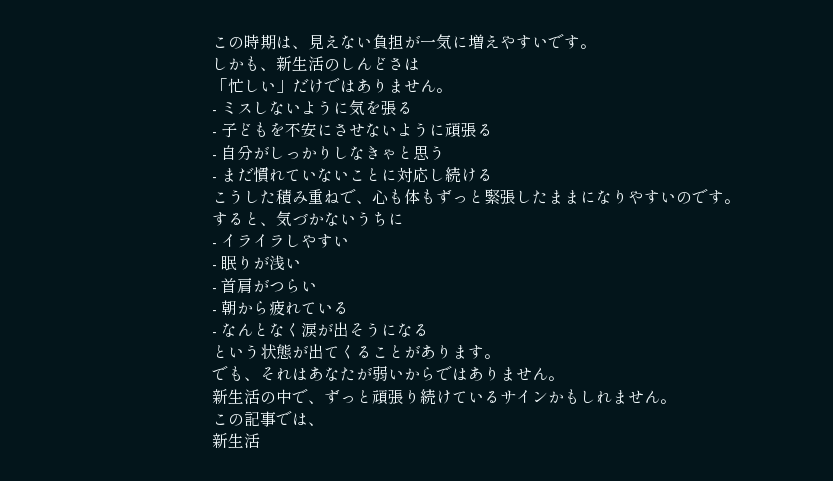この時期は、見えない負担が一気に増えやすいです。
しかも、新生活のしんどさは
「忙しい」だけではありません。
- ミスしないように気を張る
- 子どもを不安にさせないように頑張る
- 自分がしっかりしなきゃと思う
- まだ慣れていないことに対応し続ける
こうした積み重ねで、心も体もずっと緊張したままになりやすいのです。
すると、気づかないうちに
- イライラしやすい
- 眠りが浅い
- 首肩がつらい
- 朝から疲れている
- なんとなく涙が出そうになる
という状態が出てくることがあります。
でも、それはあなたが弱いからではありません。
新生活の中で、ずっと頑張り続けているサインかもしれません。
この記事では、
新生活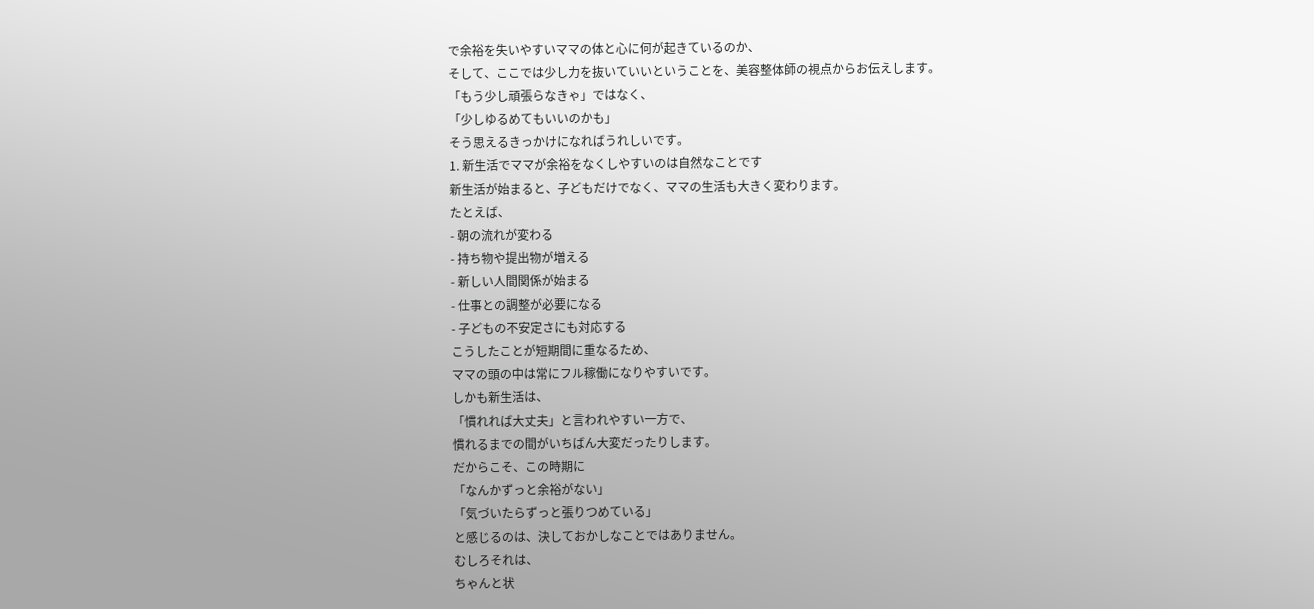で余裕を失いやすいママの体と心に何が起きているのか、
そして、ここでは少し力を抜いていいということを、美容整体師の視点からお伝えします。
「もう少し頑張らなきゃ」ではなく、
「少しゆるめてもいいのかも」
そう思えるきっかけになればうれしいです。
1. 新生活でママが余裕をなくしやすいのは自然なことです
新生活が始まると、子どもだけでなく、ママの生活も大きく変わります。
たとえば、
- 朝の流れが変わる
- 持ち物や提出物が増える
- 新しい人間関係が始まる
- 仕事との調整が必要になる
- 子どもの不安定さにも対応する
こうしたことが短期間に重なるため、
ママの頭の中は常にフル稼働になりやすいです。
しかも新生活は、
「慣れれば大丈夫」と言われやすい一方で、
慣れるまでの間がいちばん大変だったりします。
だからこそ、この時期に
「なんかずっと余裕がない」
「気づいたらずっと張りつめている」
と感じるのは、決しておかしなことではありません。
むしろそれは、
ちゃんと状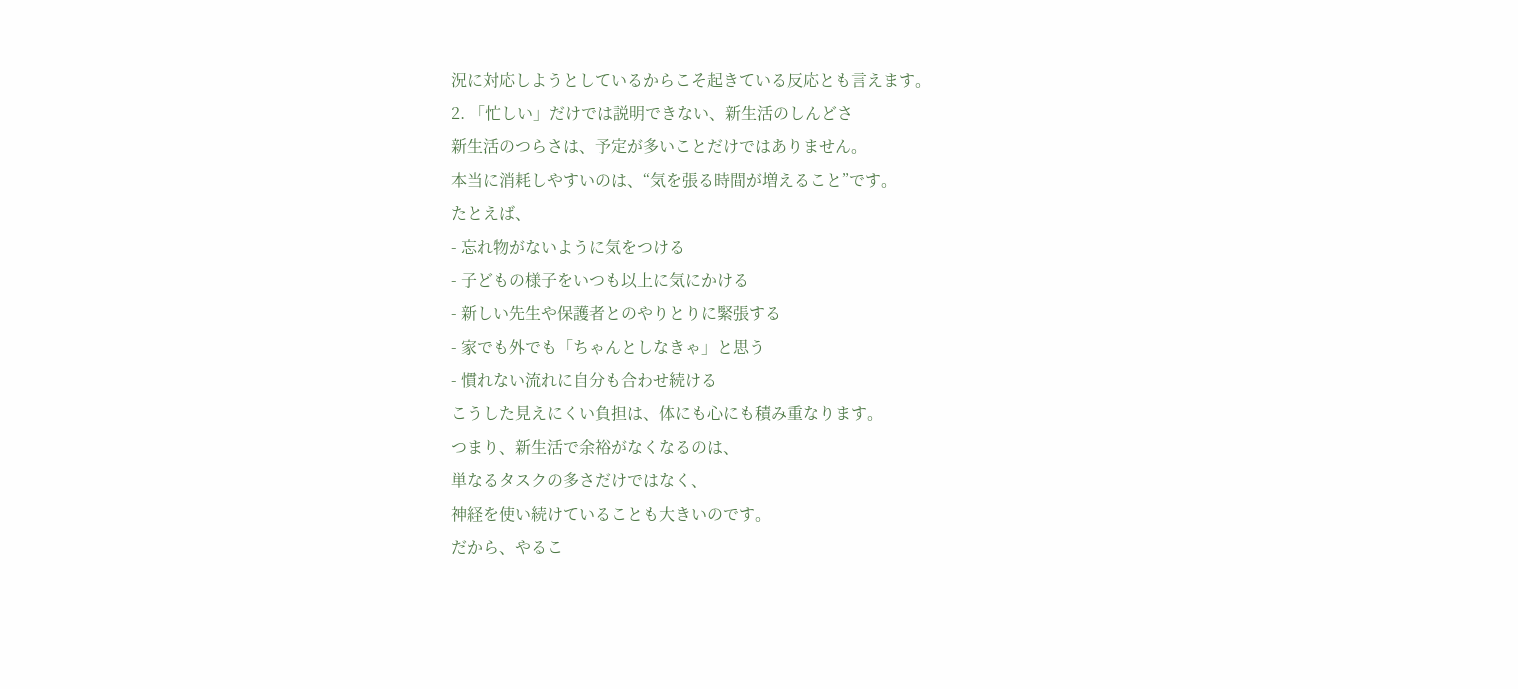況に対応しようとしているからこそ起きている反応とも言えます。
2. 「忙しい」だけでは説明できない、新生活のしんどさ
新生活のつらさは、予定が多いことだけではありません。
本当に消耗しやすいのは、“気を張る時間が増えること”です。
たとえば、
- 忘れ物がないように気をつける
- 子どもの様子をいつも以上に気にかける
- 新しい先生や保護者とのやりとりに緊張する
- 家でも外でも「ちゃんとしなきゃ」と思う
- 慣れない流れに自分も合わせ続ける
こうした見えにくい負担は、体にも心にも積み重なります。
つまり、新生活で余裕がなくなるのは、
単なるタスクの多さだけではなく、
神経を使い続けていることも大きいのです。
だから、やるこ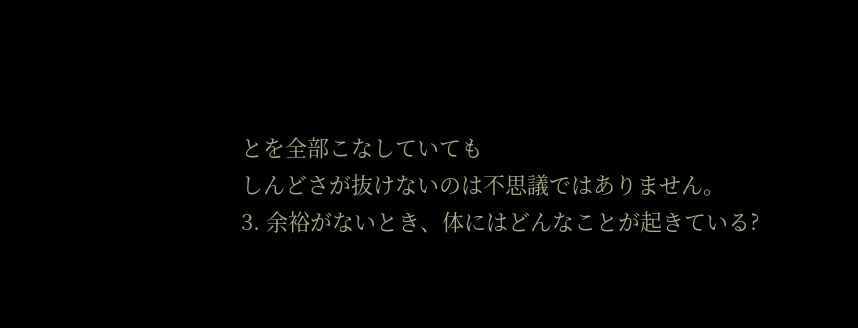とを全部こなしていても
しんどさが抜けないのは不思議ではありません。
3. 余裕がないとき、体にはどんなことが起きている?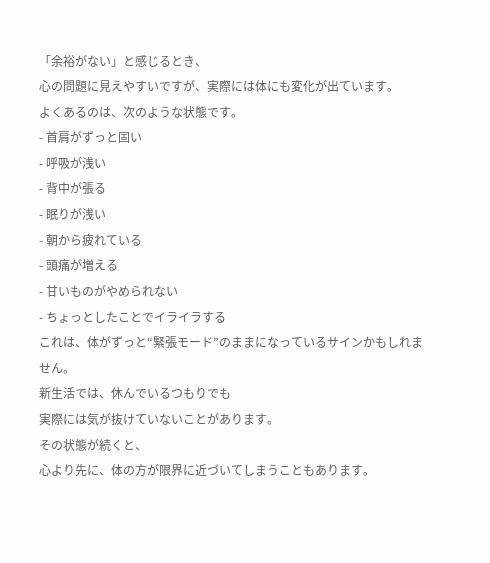「余裕がない」と感じるとき、
心の問題に見えやすいですが、実際には体にも変化が出ています。
よくあるのは、次のような状態です。
- 首肩がずっと固い
- 呼吸が浅い
- 背中が張る
- 眠りが浅い
- 朝から疲れている
- 頭痛が増える
- 甘いものがやめられない
- ちょっとしたことでイライラする
これは、体がずっと“緊張モード”のままになっているサインかもしれません。
新生活では、休んでいるつもりでも
実際には気が抜けていないことがあります。
その状態が続くと、
心より先に、体の方が限界に近づいてしまうこともあります。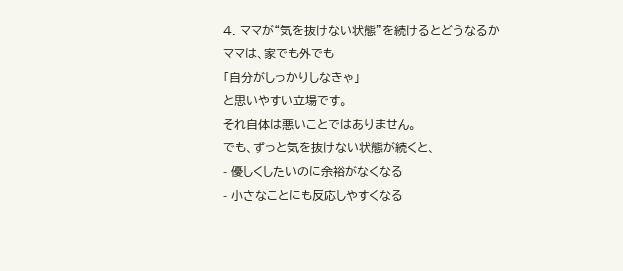4. ママが“気を抜けない状態”を続けるとどうなるか
ママは、家でも外でも
「自分がしっかりしなきゃ」
と思いやすい立場です。
それ自体は悪いことではありません。
でも、ずっと気を抜けない状態が続くと、
- 優しくしたいのに余裕がなくなる
- 小さなことにも反応しやすくなる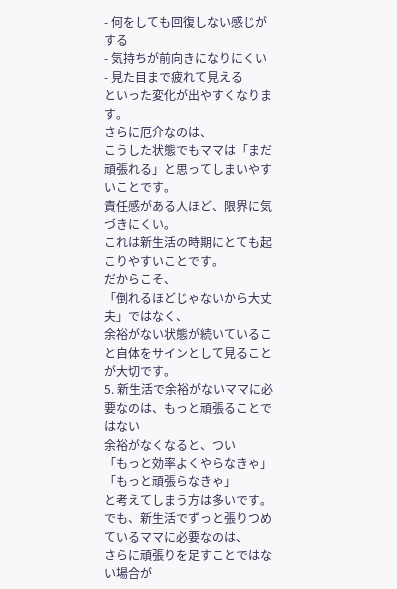- 何をしても回復しない感じがする
- 気持ちが前向きになりにくい
- 見た目まで疲れて見える
といった変化が出やすくなります。
さらに厄介なのは、
こうした状態でもママは「まだ頑張れる」と思ってしまいやすいことです。
責任感がある人ほど、限界に気づきにくい。
これは新生活の時期にとても起こりやすいことです。
だからこそ、
「倒れるほどじゃないから大丈夫」ではなく、
余裕がない状態が続いていること自体をサインとして見ることが大切です。
5. 新生活で余裕がないママに必要なのは、もっと頑張ることではない
余裕がなくなると、つい
「もっと効率よくやらなきゃ」
「もっと頑張らなきゃ」
と考えてしまう方は多いです。
でも、新生活でずっと張りつめているママに必要なのは、
さらに頑張りを足すことではない場合が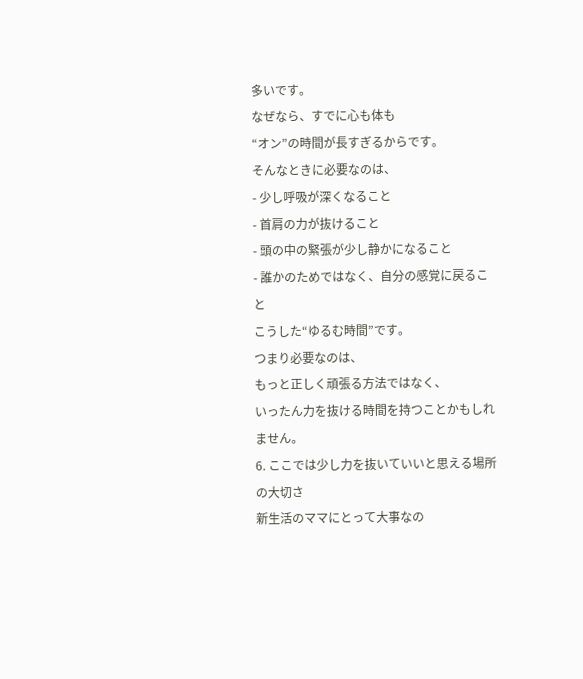多いです。
なぜなら、すでに心も体も
“オン”の時間が長すぎるからです。
そんなときに必要なのは、
- 少し呼吸が深くなること
- 首肩の力が抜けること
- 頭の中の緊張が少し静かになること
- 誰かのためではなく、自分の感覚に戻ること
こうした“ゆるむ時間”です。
つまり必要なのは、
もっと正しく頑張る方法ではなく、
いったん力を抜ける時間を持つことかもしれません。
6. ここでは少し力を抜いていいと思える場所の大切さ
新生活のママにとって大事なの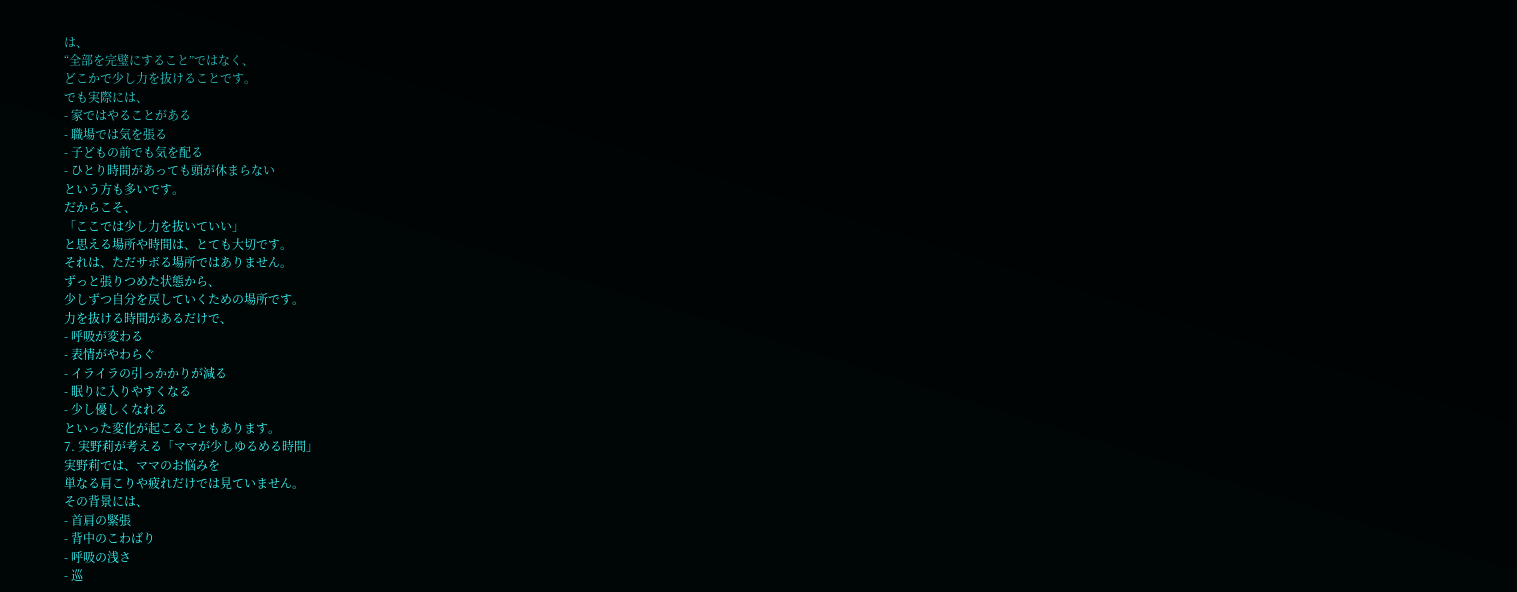は、
“全部を完璧にすること”ではなく、
どこかで少し力を抜けることです。
でも実際には、
- 家ではやることがある
- 職場では気を張る
- 子どもの前でも気を配る
- ひとり時間があっても頭が休まらない
という方も多いです。
だからこそ、
「ここでは少し力を抜いていい」
と思える場所や時間は、とても大切です。
それは、ただサボる場所ではありません。
ずっと張りつめた状態から、
少しずつ自分を戻していくための場所です。
力を抜ける時間があるだけで、
- 呼吸が変わる
- 表情がやわらぐ
- イライラの引っかかりが減る
- 眠りに入りやすくなる
- 少し優しくなれる
といった変化が起こることもあります。
7. 実野莉が考える「ママが少しゆるめる時間」
実野莉では、ママのお悩みを
単なる肩こりや疲れだけでは見ていません。
その背景には、
- 首肩の緊張
- 背中のこわばり
- 呼吸の浅さ
- 巡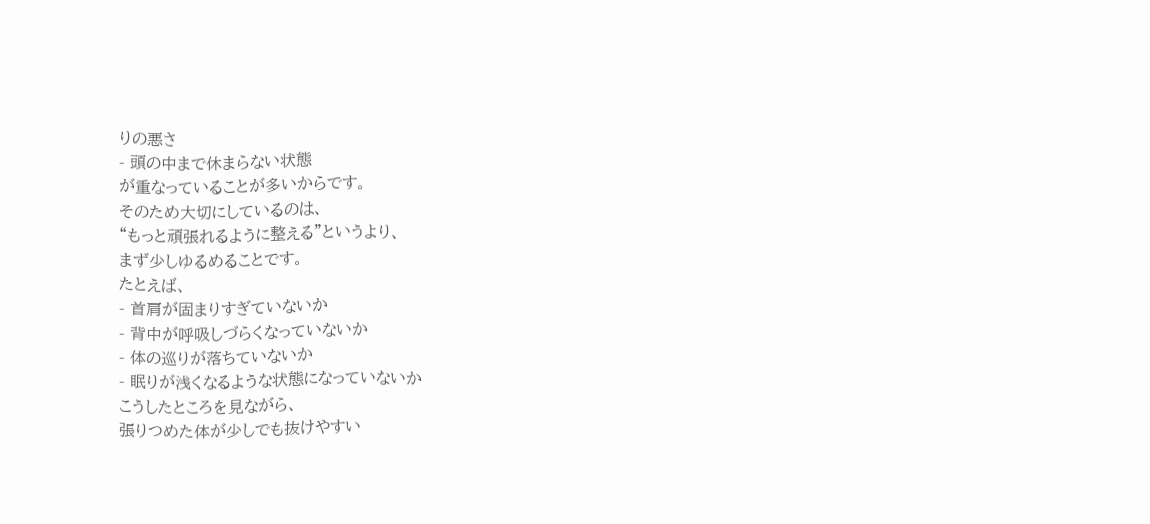りの悪さ
- 頭の中まで休まらない状態
が重なっていることが多いからです。
そのため大切にしているのは、
“もっと頑張れるように整える”というより、
まず少しゆるめることです。
たとえば、
- 首肩が固まりすぎていないか
- 背中が呼吸しづらくなっていないか
- 体の巡りが落ちていないか
- 眠りが浅くなるような状態になっていないか
こうしたところを見ながら、
張りつめた体が少しでも抜けやすい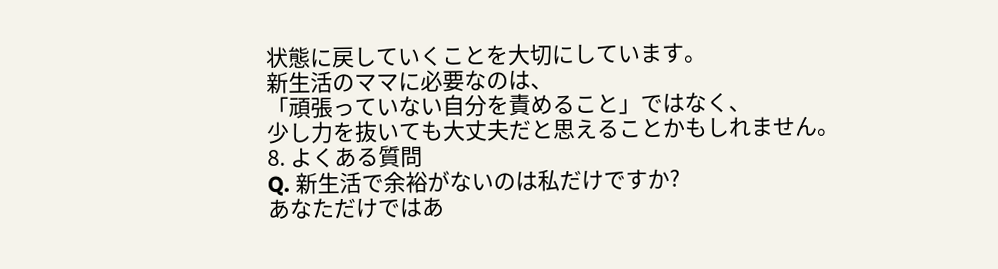状態に戻していくことを大切にしています。
新生活のママに必要なのは、
「頑張っていない自分を責めること」ではなく、
少し力を抜いても大丈夫だと思えることかもしれません。
8. よくある質問
Q. 新生活で余裕がないのは私だけですか?
あなただけではあ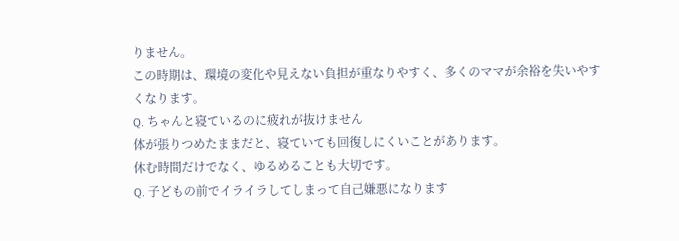りません。
この時期は、環境の変化や見えない負担が重なりやすく、多くのママが余裕を失いやすくなります。
Q. ちゃんと寝ているのに疲れが抜けません
体が張りつめたままだと、寝ていても回復しにくいことがあります。
休む時間だけでなく、ゆるめることも大切です。
Q. 子どもの前でイライラしてしまって自己嫌悪になります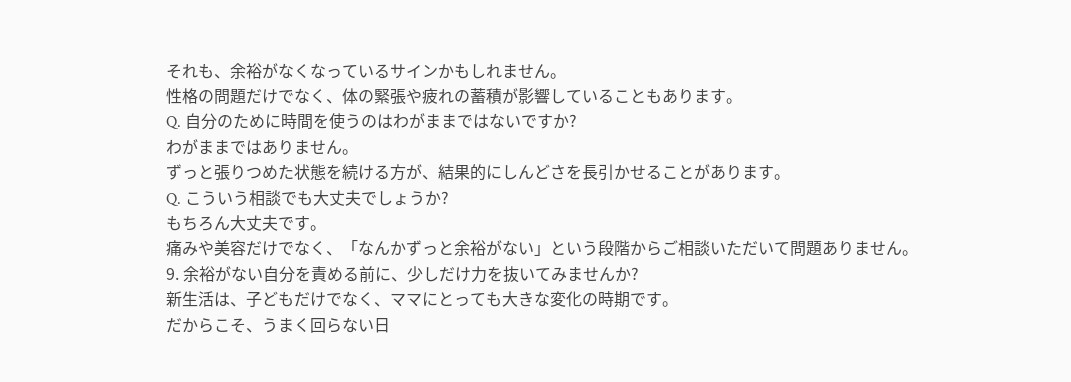それも、余裕がなくなっているサインかもしれません。
性格の問題だけでなく、体の緊張や疲れの蓄積が影響していることもあります。
Q. 自分のために時間を使うのはわがままではないですか?
わがままではありません。
ずっと張りつめた状態を続ける方が、結果的にしんどさを長引かせることがあります。
Q. こういう相談でも大丈夫でしょうか?
もちろん大丈夫です。
痛みや美容だけでなく、「なんかずっと余裕がない」という段階からご相談いただいて問題ありません。
9. 余裕がない自分を責める前に、少しだけ力を抜いてみませんか?
新生活は、子どもだけでなく、ママにとっても大きな変化の時期です。
だからこそ、うまく回らない日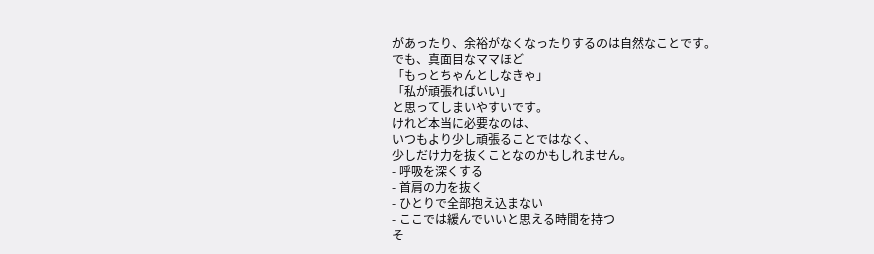があったり、余裕がなくなったりするのは自然なことです。
でも、真面目なママほど
「もっとちゃんとしなきゃ」
「私が頑張ればいい」
と思ってしまいやすいです。
けれど本当に必要なのは、
いつもより少し頑張ることではなく、
少しだけ力を抜くことなのかもしれません。
- 呼吸を深くする
- 首肩の力を抜く
- ひとりで全部抱え込まない
- ここでは緩んでいいと思える時間を持つ
そ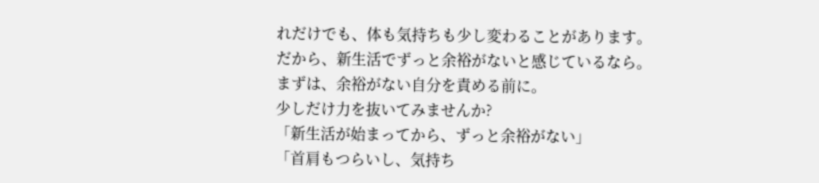れだけでも、体も気持ちも少し変わることがあります。
だから、新生活でずっと余裕がないと感じているなら。
まずは、余裕がない自分を責める前に。
少しだけ力を抜いてみませんか?
「新生活が始まってから、ずっと余裕がない」
「首肩もつらいし、気持ち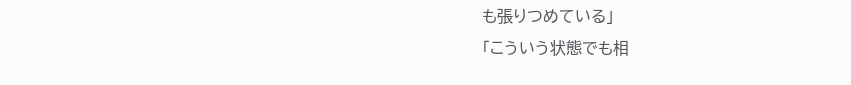も張りつめている」
「こういう状態でも相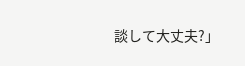談して大丈夫?」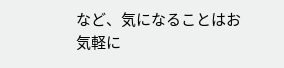など、気になることはお気軽に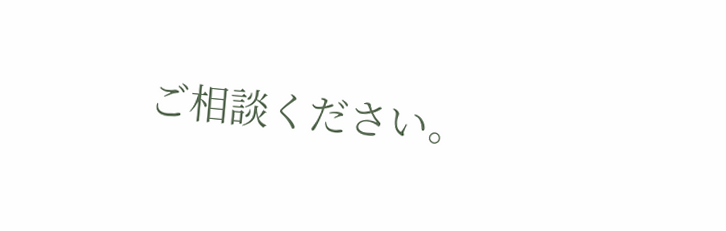ご相談ください。